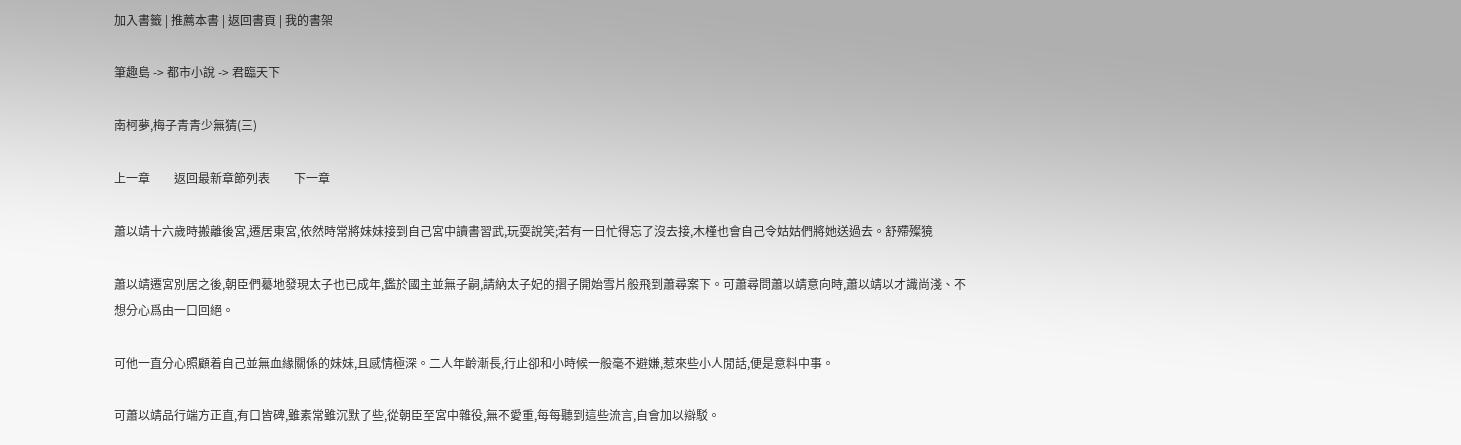加入書籤 | 推薦本書 | 返回書頁 | 我的書架

筆趣島 -> 都市小說 -> 君臨天下

南柯夢,梅子青青少無猜(三)

上一章        返回最新章節列表        下一章

蕭以靖十六歲時搬離後宮,遷居東宮,依然時常將妹妹接到自己宮中讀書習武,玩耍說笑;若有一日忙得忘了沒去接,木槿也會自己令姑姑們將她送過去。舒殢殩獍

蕭以靖遷宮別居之後,朝臣們驀地發現太子也已成年,鑑於國主並無子嗣,請納太子妃的摺子開始雪片般飛到蕭尋案下。可蕭尋問蕭以靖意向時,蕭以靖以才識尚淺、不想分心爲由一口回絕。

可他一直分心照顧着自己並無血緣關係的妹妹,且感情極深。二人年齡漸長,行止卻和小時候一般毫不避嫌,惹來些小人閒話,便是意料中事。

可蕭以靖品行端方正直,有口皆碑,雖素常雖沉默了些,從朝臣至宮中雜役,無不愛重,每每聽到這些流言,自會加以辯駁。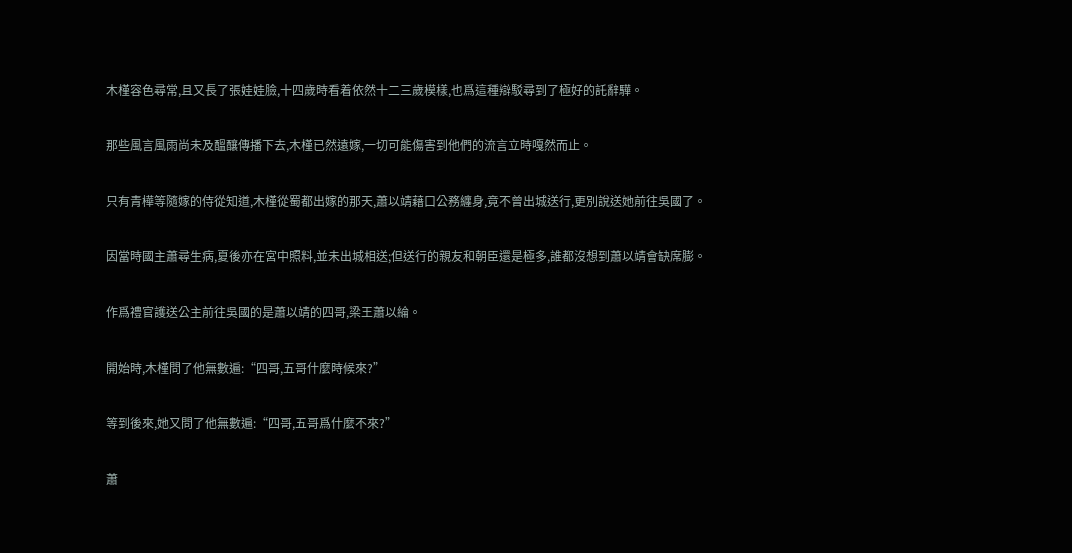木槿容色尋常,且又長了張娃娃臉,十四歲時看着依然十二三歲模樣,也爲這種辯駁尋到了極好的託辭驊。

那些風言風雨尚未及醞釀傳播下去,木槿已然遠嫁,一切可能傷害到他們的流言立時嘎然而止。

只有青樺等隨嫁的侍從知道,木槿從蜀都出嫁的那天,蕭以靖藉口公務纏身,竟不曾出城送行,更別說送她前往吳國了。

因當時國主蕭尋生病,夏後亦在宮中照料,並未出城相送;但送行的親友和朝臣還是極多,誰都沒想到蕭以靖會缺席膨。

作爲禮官護送公主前往吳國的是蕭以靖的四哥,梁王蕭以綸。

開始時,木槿問了他無數遍:“四哥,五哥什麼時候來?”

等到後來,她又問了他無數遍:“四哥,五哥爲什麼不來?”

蕭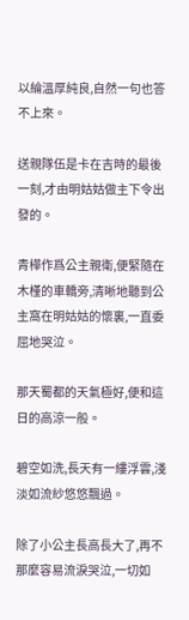以綸溫厚純良,自然一句也答不上來。

送親隊伍是卡在吉時的最後一刻,才由明姑姑做主下令出發的。

青樺作爲公主親衛,便緊隨在木槿的車轎旁,清晰地聽到公主窩在明姑姑的懷裏,一直委屈地哭泣。

那天蜀都的天氣極好,便和這日的高涼一般。

碧空如洗,長天有一縷浮雲,淺淡如流紗悠悠飄過。

除了小公主長高長大了,再不那麼容易流淚哭泣,一切如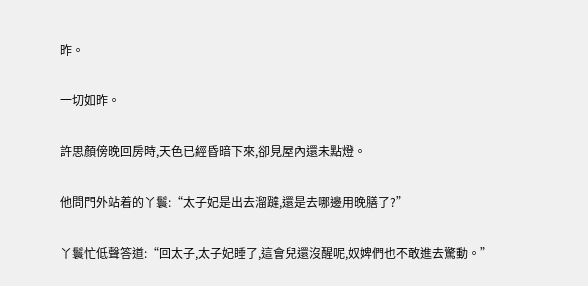昨。

一切如昨。

許思顏傍晚回房時,天色已經昏暗下來,卻見屋內還未點燈。

他問門外站着的丫鬟:“太子妃是出去溜躂,還是去哪邊用晚膳了?”

丫鬟忙低聲答道:“回太子,太子妃睡了,這會兒還沒醒呢,奴婢們也不敢進去驚動。”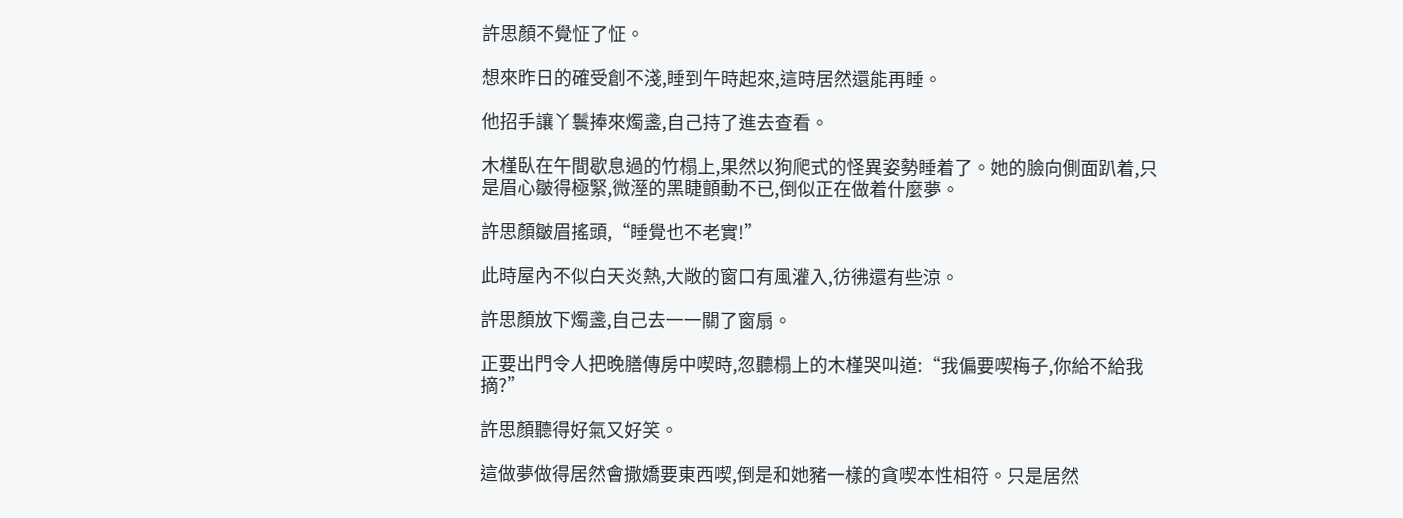許思顏不覺怔了怔。

想來昨日的確受創不淺,睡到午時起來,這時居然還能再睡。

他招手讓丫鬟捧來燭盞,自己持了進去查看。

木槿臥在午間歇息過的竹榻上,果然以狗爬式的怪異姿勢睡着了。她的臉向側面趴着,只是眉心皺得極緊,微溼的黑睫顫動不已,倒似正在做着什麼夢。

許思顏皺眉搖頭,“睡覺也不老實!”

此時屋內不似白天炎熱,大敞的窗口有風灌入,彷彿還有些涼。

許思顏放下燭盞,自己去一一關了窗扇。

正要出門令人把晚膳傳房中喫時,忽聽榻上的木槿哭叫道:“我偏要喫梅子,你給不給我摘?”

許思顏聽得好氣又好笑。

這做夢做得居然會撒嬌要東西喫,倒是和她豬一樣的貪喫本性相符。只是居然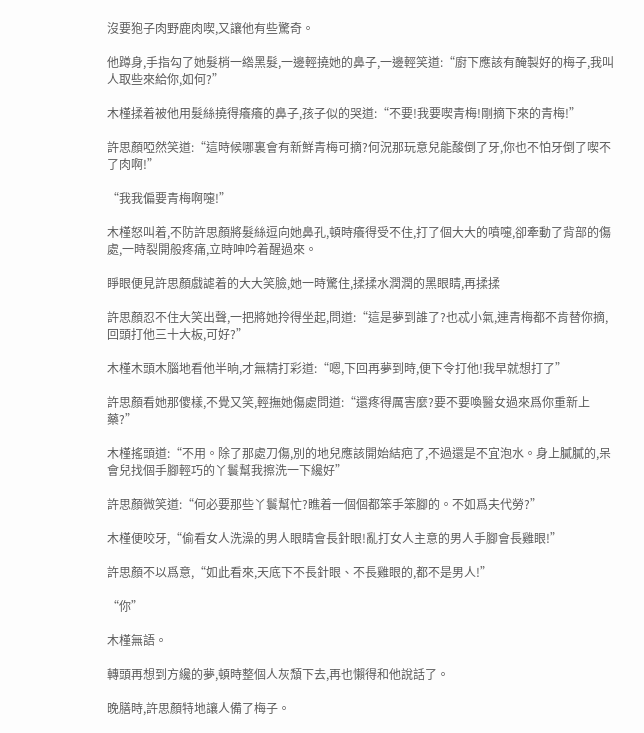沒要狍子肉野鹿肉喫,又讓他有些驚奇。

他蹲身,手指勾了她髮梢一綹黑髮,一邊輕撓她的鼻子,一邊輕笑道:“廚下應該有醃製好的梅子,我叫人取些來給你,如何?”

木槿揉着被他用髮絲撓得癢癢的鼻子,孩子似的哭道:“不要!我要喫青梅!剛摘下來的青梅!”

許思顏啞然笑道:“這時候哪裏會有新鮮青梅可摘?何況那玩意兒能酸倒了牙,你也不怕牙倒了喫不了肉啊!”

“我我偏要青梅啊嚏!”

木槿怒叫着,不防許思顏將髮絲逗向她鼻孔,頓時癢得受不住,打了個大大的噴嚏,卻牽動了背部的傷處,一時裂開般疼痛,立時呻吟着醒過來。

睜眼便見許思顏戲謔着的大大笑臉,她一時驚住,揉揉水潤潤的黑眼睛,再揉揉

許思顏忍不住大笑出聲,一把將她拎得坐起,問道:“這是夢到誰了?也忒小氣,連青梅都不肯替你摘,回頭打他三十大板,可好?”

木槿木頭木腦地看他半晌,才無精打彩道:“嗯,下回再夢到時,便下令打他!我早就想打了”

許思顏看她那傻樣,不覺又笑,輕撫她傷處問道:“還疼得厲害麼?要不要喚醫女過來爲你重新上藥?”

木槿搖頭道:“不用。除了那處刀傷,別的地兒應該開始結疤了,不過還是不宜泡水。身上膩膩的,呆會兒找個手腳輕巧的丫鬟幫我擦洗一下纔好”

許思顏微笑道:“何必要那些丫鬟幫忙?瞧着一個個都笨手笨腳的。不如爲夫代勞?”

木槿便咬牙,“偷看女人洗澡的男人眼睛會長針眼!亂打女人主意的男人手腳會長雞眼!”

許思顏不以爲意,“如此看來,天底下不長針眼、不長雞眼的,都不是男人!”

“你”

木槿無語。

轉頭再想到方纔的夢,頓時整個人灰頹下去,再也懶得和他說話了。

晚膳時,許思顏特地讓人備了梅子。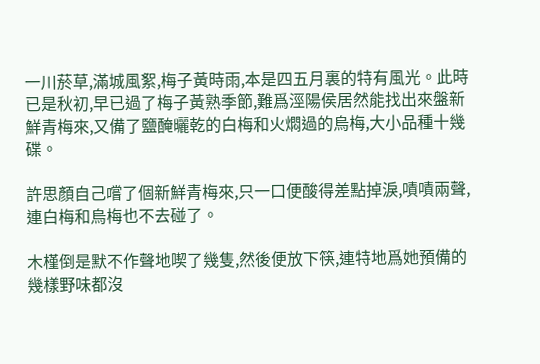一川菸草,滿城風絮,梅子黃時雨,本是四五月裏的特有風光。此時已是秋初,早已過了梅子黃熟季節,難爲涇陽侯居然能找出來盤新鮮青梅來,又備了鹽醃曬乾的白梅和火燜過的烏梅,大小品種十幾碟。

許思顏自己嚐了個新鮮青梅來,只一口便酸得差點掉淚,嘖嘖兩聲,連白梅和烏梅也不去碰了。

木槿倒是默不作聲地喫了幾隻,然後便放下筷,連特地爲她預備的幾樣野味都沒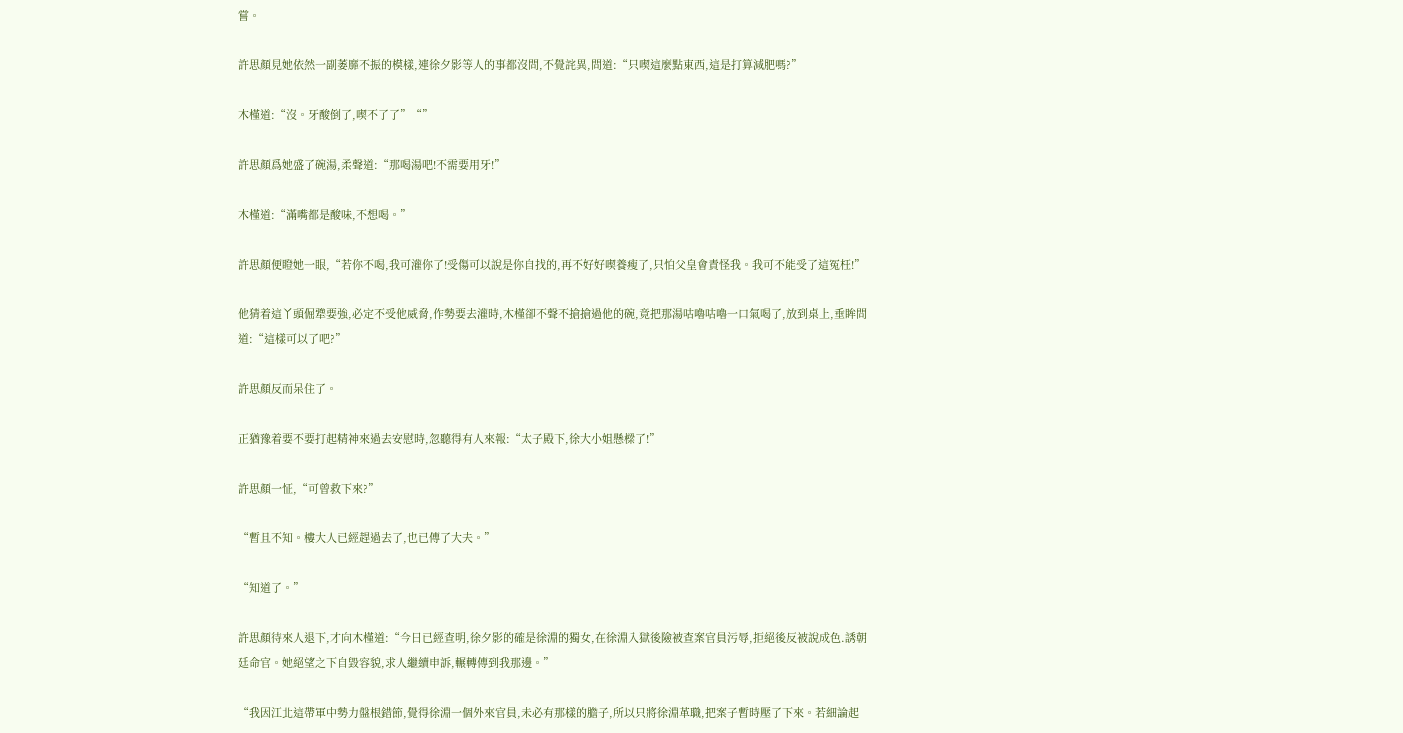嘗。

許思顏見她依然一副萎靡不振的模樣,連徐夕影等人的事都沒問,不覺詫異,問道:“只喫這麼點東西,這是打算減肥嗎?”

木槿道:“沒。牙酸倒了,喫不了了”“”

許思顏爲她盛了碗湯,柔聲道:“那喝湯吧!不需要用牙!”

木槿道:“滿嘴都是酸味,不想喝。”

許思顏便瞪她一眼,“若你不喝,我可灌你了!受傷可以說是你自找的,再不好好喫養瘦了,只怕父皇會責怪我。我可不能受了這冤枉!”

他猜着這丫頭倔犟要強,必定不受他威脅,作勢要去灌時,木槿卻不聲不搶搶過他的碗,竟把那湯咕嚕咕嚕一口氣喝了,放到桌上,垂眸問道:“這樣可以了吧?”

許思顏反而呆住了。

正猶豫着要不要打起精神來過去安慰時,忽聽得有人來報:“太子殿下,徐大小姐懸樑了!”

許思顏一怔,“可曾救下來?”

“暫且不知。樓大人已經趕過去了,也已傳了大夫。”

“知道了。”

許思顏待來人退下,才向木槿道:“今日已經查明,徐夕影的確是徐淵的獨女,在徐淵入獄後險被查案官員污辱,拒絕後反被說成色.誘朝廷命官。她絕望之下自毀容貌,求人繼續申訴,輾轉傳到我那邊。”

“我因江北這帶軍中勢力盤根錯節,覺得徐淵一個外來官員,未必有那樣的膽子,所以只將徐淵革職,把案子暫時壓了下來。若細論起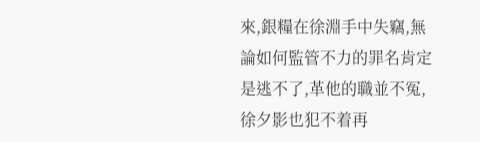來,銀糧在徐淵手中失竊,無論如何監管不力的罪名肯定是逃不了,革他的職並不冤,徐夕影也犯不着再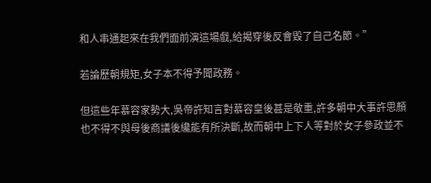和人串通起來在我們面前演這場戲,給揭穿後反會毀了自己名節。”

若論歷朝規矩,女子本不得予聞政務。

但這些年慕容家勢大,吳帝許知言對慕容皇後甚是敬重,許多朝中大事許思顏也不得不與母後商議後纔能有所決斷,故而朝中上下人等對於女子參政並不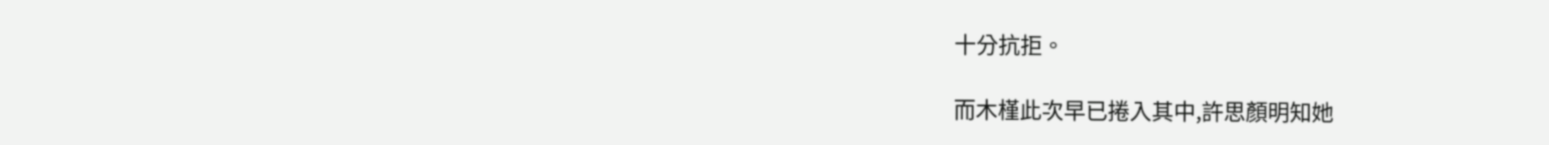十分抗拒。

而木槿此次早已捲入其中,許思顏明知她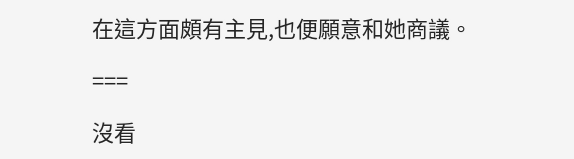在這方面頗有主見,也便願意和她商議。

===

沒看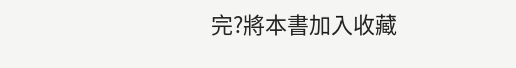完?將本書加入收藏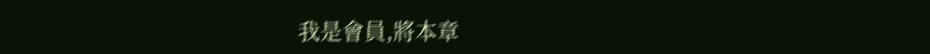我是會員,將本章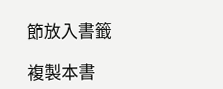節放入書籤

複製本書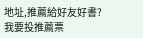地址,推薦給好友好書?我要投推薦票